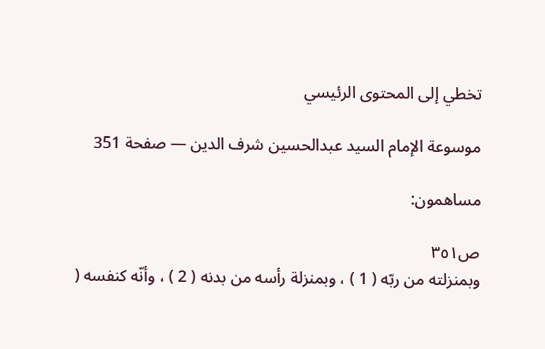تخطي إلى المحتوى الرئيسي

موسوعة الإمام السيد عبدالحسين شرف الدين — صفحة 351

مساهمون:

ص٣٥١
وبمنزلته من ربّه ( 1 ) ، وبمنزلة رأسه من بدنه ( 2 ) ، وأنّه كنفسه (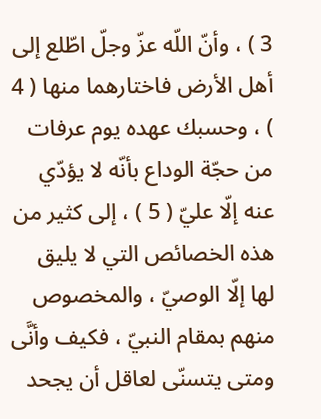3 ) ، وأنّ اللّه عزّ وجلّ اطّلع إلى أهل الأرض فاختارهما منها ( 4 ) ، وحسبك عهده يوم عرفات من حجّة الوداع بأنّه لا يؤدّي عنه إلّا عليّ ( 5 ) ، إلى كثير من هذه الخصائص التي لا يليق لها إلّا الوصيّ ، والمخصوص منهم بمقام النبيّ ، فكيف وأنَّى ومتى يتسنّى لعاقل أن يجحد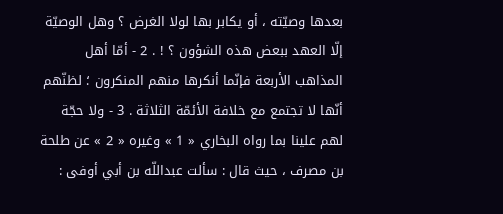بعدها وصيّته ، أو يكابر بها لولا الغرض ؟ وهل الوصيّة إلّا العهد ببعض هذه الشؤون ؟ ! . 2 - أمّا أهل المذاهب الأربعة فإنّما أنكرها منهم المنكرون ؛ لظنّهم أنّها لا تجتمع مع خلافة الأئمّة الثلاثة . 3 - ولا حجّة لهم علينا بما رواه البخاري « 1 » وغيره « 2 » عن طلحة بن مصرف ، حيث قال : سألت عبداللّه بن أبي أوفى :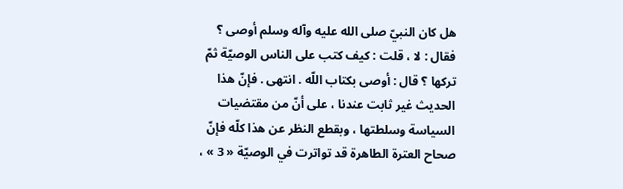هل كان النبيّ صلى الله عليه وآله وسلم أوصى ؟ فقال : لا ، قلت : كيف كتب على الناس الوصيّة ثمّ تركها ؟ قال : أوصى بكتاب اللّه . انتهى . فإنّ هذا الحديث غير ثابت عندنا ، على أنّ من مقتضيات السياسة وسلطتها ، وبقطع النظر عن هذا كلّه فإنّ صحاح العترة الطاهرة قد تواترت في الوصيّة « 3 » ،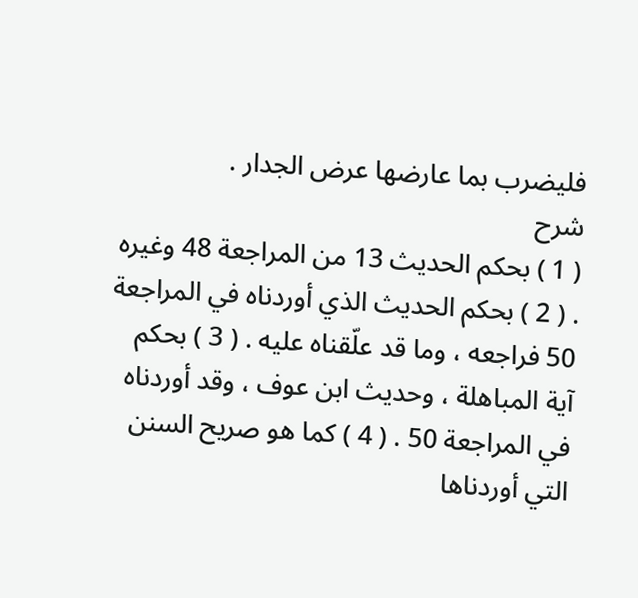فليضرب بما عارضها عرض الجدار .
شرح
( 1 ) بحكم الحديث 13 من المراجعة 48 وغيره . ( 2 ) بحكم الحديث الذي أوردناه في المراجعة 50 فراجعه ، وما قد علّقناه عليه . ( 3 ) بحكم آية المباهلة ، وحديث ابن عوف ، وقد أوردناه في المراجعة 50 . ( 4 ) كما هو صريح السنن التي أوردناها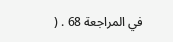في المراجعة 68 . (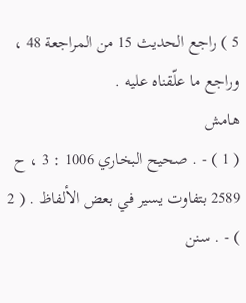5 ) راجع الحديث 15 من المراجعة 48 ، وراجع ما علّقناه عليه .
هامش
( 1 ) - . صحيح البخاري 1006 : 3 ، ح 2589 بتفاوت يسير في بعض الألفاظ . ( 2 ) - . سنن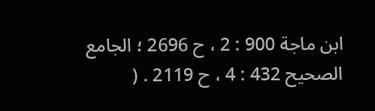ابن ماجة 900 : 2 ، ح 2696 ؛ الجامع الصحيح 432 : 4 ، ح 2119 . (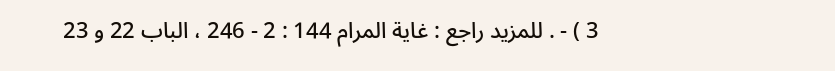3 ) - . للمزيد راجع : غاية المرام 144 : 2 - 246 ، الباب 22 و 23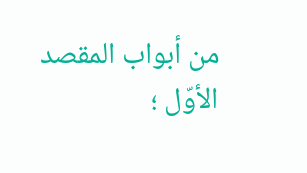من أبواب المقصد الأوّل ؛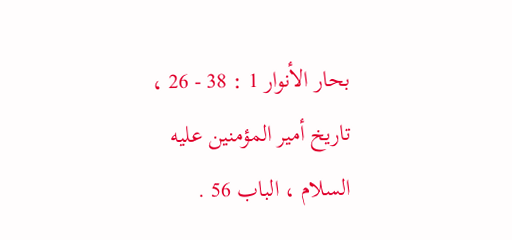بحار الأنوار 1 : 38 - 26 ، تاريخ أمير المؤمنين عليه السلام ، الباب 56 .